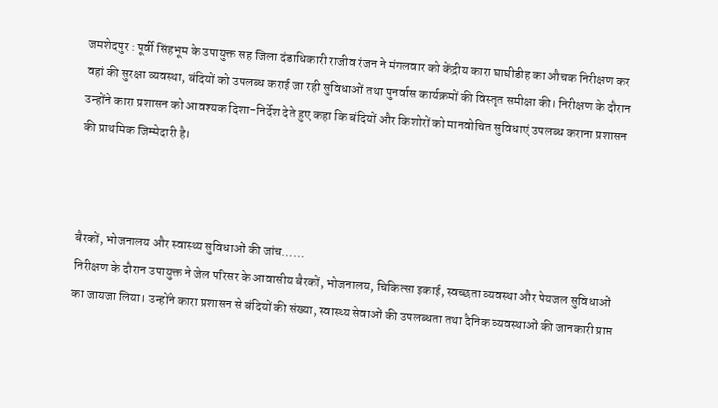जमशेदपुर : पूर्वी सिंहभूम के उपायुक्त सह जिला दंडाधिकारी राजीव रंजन ने मंगलवार को केंद्रीय कारा घाघीडीह का औचक निरीक्षण कर वहां की सुरक्षा व्यवस्था, बंदियों को उपलब्ध कराई जा रही सुविधाओं तथा पुनर्वास कार्यक्रमों की विस्तृत समीक्षा की। निरीक्षण के दौरान उन्होंने कारा प्रशासन को आवश्यक दिशा-निर्देश देते हुए कहा कि बंदियों और किशोरों को मानवोचित सुविधाएं उपलब्ध कराना प्रशासन की प्राथमिक जिम्मेदारी है।



बैरकों, भोजनालय और स्वास्थ्य सुविधाओं की जांच……
निरीक्षण के दौरान उपायुक्त ने जेल परिसर के आवासीय बैरकों, भोजनालय, चिकित्सा इकाई, स्वच्छता व्यवस्था और पेयजल सुविधाओं का जायजा लिया। उन्होंने कारा प्रशासन से बंदियों की संख्या, स्वास्थ्य सेवाओं की उपलब्धता तथा दैनिक व्यवस्थाओं की जानकारी प्राप्त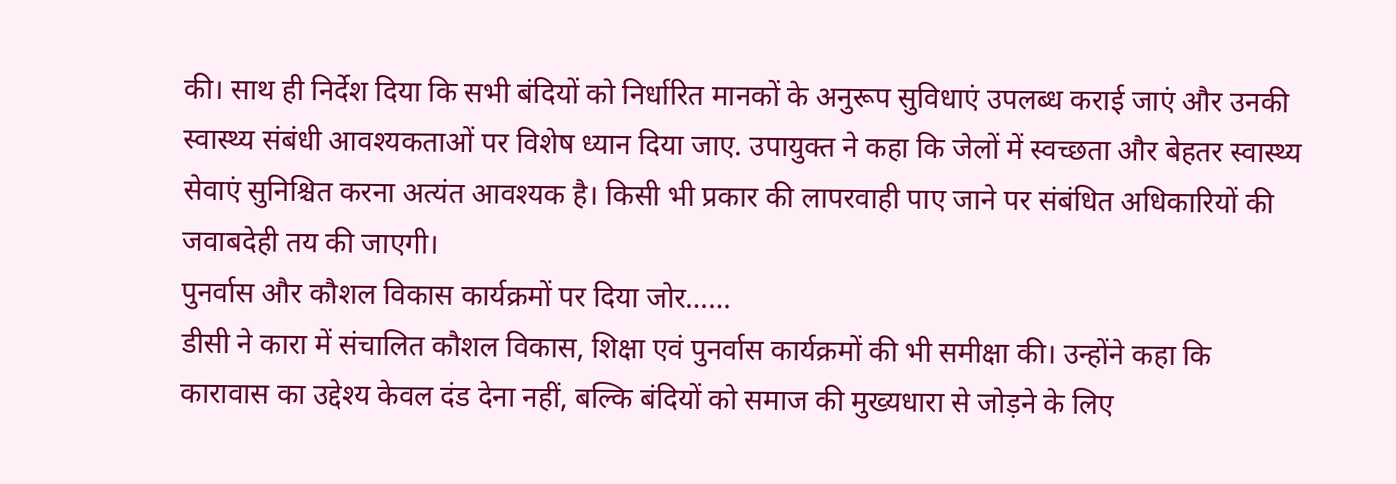की। साथ ही निर्देश दिया कि सभी बंदियों को निर्धारित मानकों के अनुरूप सुविधाएं उपलब्ध कराई जाएं और उनकी स्वास्थ्य संबंधी आवश्यकताओं पर विशेष ध्यान दिया जाए. उपायुक्त ने कहा कि जेलों में स्वच्छता और बेहतर स्वास्थ्य सेवाएं सुनिश्चित करना अत्यंत आवश्यक है। किसी भी प्रकार की लापरवाही पाए जाने पर संबंधित अधिकारियों की जवाबदेही तय की जाएगी।
पुनर्वास और कौशल विकास कार्यक्रमों पर दिया जोर……
डीसी ने कारा में संचालित कौशल विकास, शिक्षा एवं पुनर्वास कार्यक्रमों की भी समीक्षा की। उन्होंने कहा कि कारावास का उद्देश्य केवल दंड देना नहीं, बल्कि बंदियों को समाज की मुख्यधारा से जोड़ने के लिए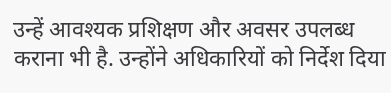उन्हें आवश्यक प्रशिक्षण और अवसर उपलब्ध कराना भी है. उन्होंने अधिकारियों को निर्देश दिया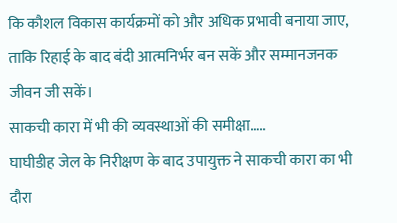कि कौशल विकास कार्यक्रमों को और अधिक प्रभावी बनाया जाए, ताकि रिहाई के बाद बंदी आत्मनिर्भर बन सकें और सम्मानजनक जीवन जी सकें।
साकची कारा में भी की व्यवस्थाओं की समीक्षा…..
घाघीडीह जेल के निरीक्षण के बाद उपायुक्त ने साकची कारा का भी दौरा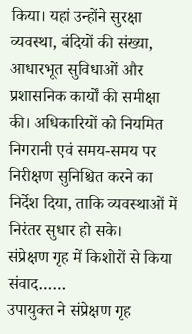किया। यहां उन्होंने सुरक्षा व्यवस्था, बंदियों की संख्या, आधारभूत सुविधाओं और प्रशासनिक कार्यों की समीक्षा की। अधिकारियों को नियमित निगरानी एवं समय-समय पर निरीक्षण सुनिश्चित करने का निर्देश दिया, ताकि व्यवस्थाओं में निरंतर सुधार हो सके।
संप्रेक्षण गृह में किशोरों से किया संवाद……
उपायुक्त ने संप्रेक्षण गृह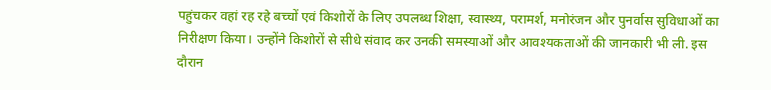पहुंचकर वहां रह रहे बच्चों एवं किशोरों के लिए उपलब्ध शिक्षा, स्वास्थ्य, परामर्श, मनोरंजन और पुनर्वास सुविधाओं का निरीक्षण किया। उन्होंने किशोरों से सीधे संवाद कर उनकी समस्याओं और आवश्यकताओं की जानकारी भी ली. इस दौरान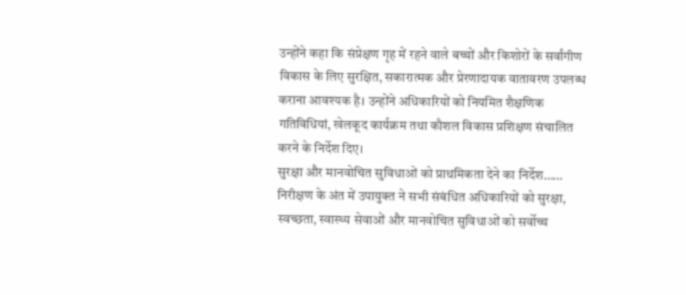उन्होंने कहा कि संप्रेक्षण गृह में रहने वाले बच्चों और किशोरों के सर्वांगीण विकास के लिए सुरक्षित, सकारात्मक और प्रेरणादायक वातावरण उपलब्ध कराना आवश्यक है। उन्होंने अधिकारियों को नियमित शैक्षणिक गतिविधियां, खेलकूद कार्यक्रम तथा कौशल विकास प्रशिक्षण संचालित करने के निर्देश दिए।
सुरक्षा और मानवोचित सुविधाओं को प्राथमिकता देने का निर्देश……
निरीक्षण के अंत में उपायुक्त ने सभी संबंधित अधिकारियों को सुरक्षा, स्वच्छता, स्वास्थ्य सेवाओं और मानवोचित सुविधाओं को सर्वोच्च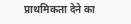प्राथमिकता देने का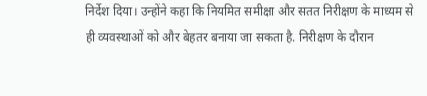निर्देश दिया। उन्होंने कहा कि नियमित समीक्षा और सतत निरीक्षण के माध्यम से ही व्यवस्थाओं को और बेहतर बनाया जा सकता है. निरीक्षण के दौरान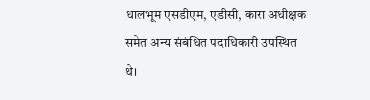धालभूम एसडीएम, एडीसी, कारा अधीक्षक समेत अन्य संबंधित पदाधिकारी उपस्थित थे।